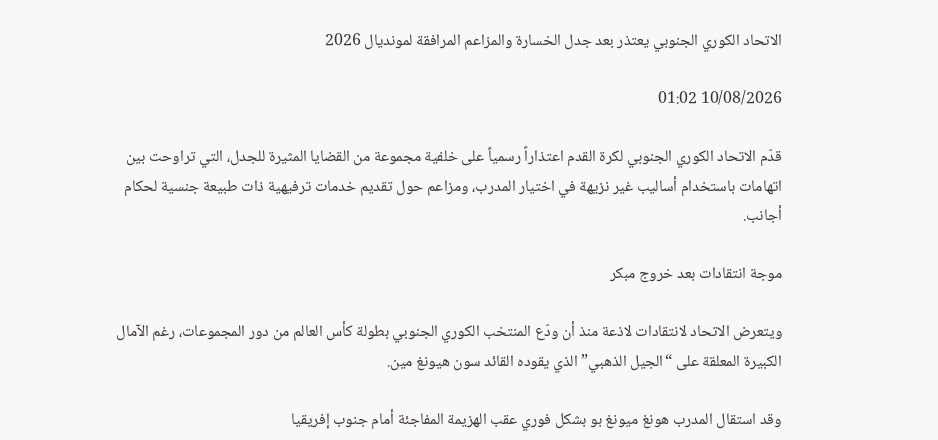الاتحاد الكوري الجنوبي يعتذر بعد جدل الخسارة والمزاعم المرافقة لمونديال 2026

10/08/2026 01:02

قدّم الاتحاد الكوري الجنوبي لكرة القدم اعتذاراً رسمياً على خلفية مجموعة من القضايا المثيرة للجدل، التي تراوحت بين اتهامات باستخدام أساليب غير نزيهة في اختيار المدرب، ومزاعم حول تقديم خدمات ترفيهية ذات طبيعة جنسية لحكام أجانب.

موجة انتقادات بعد خروج مبكر

ويتعرض الاتحاد لانتقادات لاذعة منذ أن ودّع المنتخب الكوري الجنوبي بطولة كأس العالم من دور المجموعات، رغم الآمال الكبيرة المعلقة على “الجيل الذهبي” الذي يقوده القائد سون هيونغ مين.

وقد استقال المدرب هونغ ميونغ بو بشكل فوري عقب الهزيمة المفاجئة أمام جنوب إفريقيا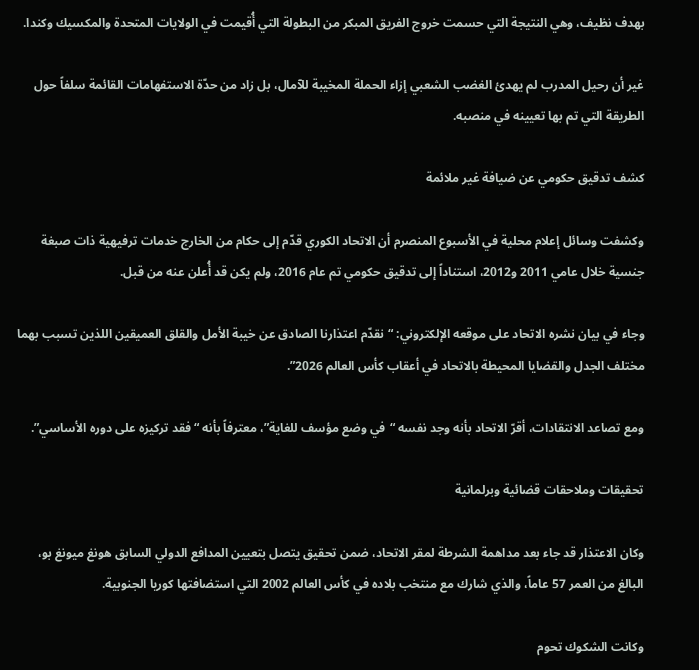بهدف نظيف، وهي النتيجة التي حسمت خروج الفريق المبكر من البطولة التي أُقيمت في الولايات المتحدة والمكسيك وكندا.

غير أن رحيل المدرب لم يهدئ الغضب الشعبي إزاء الحملة المخيبة للآمال، بل زاد من حدّة الاستفهامات القائمة سلفاً حول الطريقة التي تم بها تعيينه في منصبه.

كشف تدقيق حكومي عن ضيافة غير ملائمة

وكشفت وسائل إعلام محلية في الأسبوع المنصرم أن الاتحاد الكوري قدّم إلى حكام من الخارج خدمات ترفيهية ذات صبغة جنسية خلال عامي 2011 و2012، استناداً إلى تدقيق حكومي تم عام 2016، ولم يكن قد أُعلن عنه من قبل.

وجاء في بيان نشره الاتحاد على موقعه الإلكتروني: “نقدّم اعتذارنا الصادق عن خيبة الأمل والقلق العميقين اللذين تسبب بهما مختلف الجدل والقضايا المحيطة بالاتحاد في أعقاب كأس العالم 2026”.

ومع تصاعد الانتقادات، أقرّ الاتحاد بأنه وجد نفسه “في وضع مؤسف للغاية”، معترفاً بأنه “فقد تركيزه على دوره الأساسي”.

تحقيقات وملاحقات قضائية وبرلمانية

وكان الاعتذار قد جاء بعد مداهمة الشرطة لمقر الاتحاد، ضمن تحقيق يتصل بتعيين المدافع الدولي السابق هونغ ميونغ بو، البالغ من العمر 57 عاماً، والذي شارك مع منتخب بلاده في كأس العالم 2002 التي استضافتها كوريا الجنوبية.

وكانت الشكوك تحوم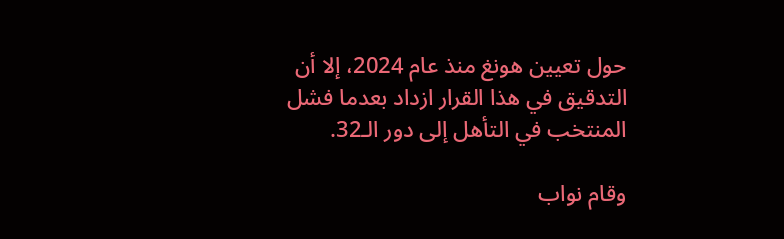حول تعيين هونغ منذ عام 2024، إلا أن التدقيق في هذا القرار ازداد بعدما فشل المنتخب في التأهل إلى دور الـ32.

وقام نواب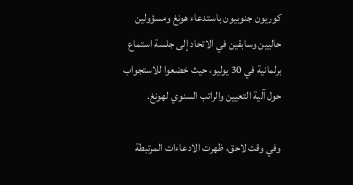كوريون جنوبيون باستدعاء هونغ ومسؤولين حاليين وسابقين في الاتحاد إلى جلسة استماع برلمانية في 30 يوليو، حيث خضعوا للاستجواب حول آلية التعيين والراتب السنوي لهونغ.

وفي وقت لاحق، ظهرت الادعاءات المرتبطة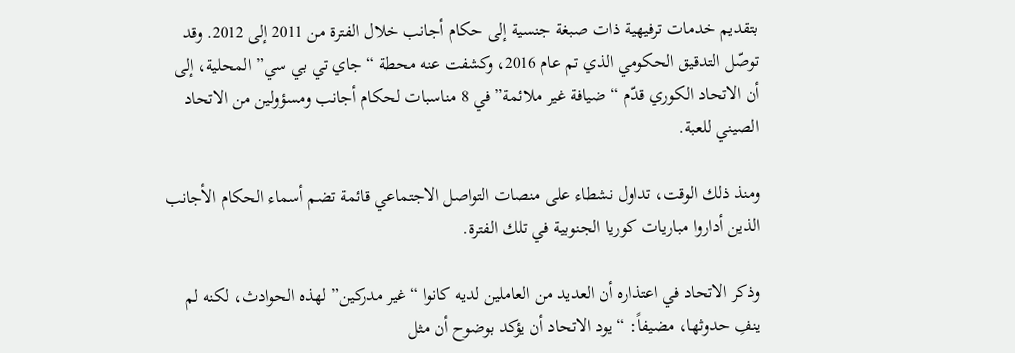بتقديم خدمات ترفيهية ذات صبغة جنسية إلى حكام أجانب خلال الفترة من 2011 إلى 2012. وقد توصّل التدقيق الحكومي الذي تم عام 2016، وكشفت عنه محطة “جاي تي بي سي” المحلية، إلى أن الاتحاد الكوري قدّم “ضيافة غير ملائمة” في 8 مناسبات لحكام أجانب ومسؤولين من الاتحاد الصيني للعبة.

ومنذ ذلك الوقت، تداول نشطاء على منصات التواصل الاجتماعي قائمة تضم أسماء الحكام الأجانب الذين أداروا مباريات كوريا الجنوبية في تلك الفترة.

وذكر الاتحاد في اعتذاره أن العديد من العاملين لديه كانوا “غير مدركين” لهذه الحوادث، لكنه لم ينفِ حدوثها، مضيفاً: “يود الاتحاد أن يؤكد بوضوح أن مثل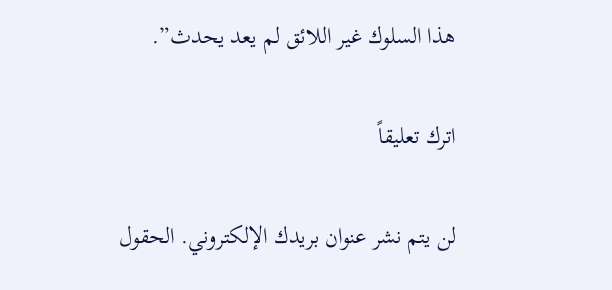هذا السلوك غير اللائق لم يعد يحدث”.

اترك تعليقاً

لن يتم نشر عنوان بريدك الإلكتروني. الحقول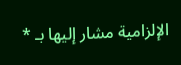الإلزامية مشار إليها بـ *